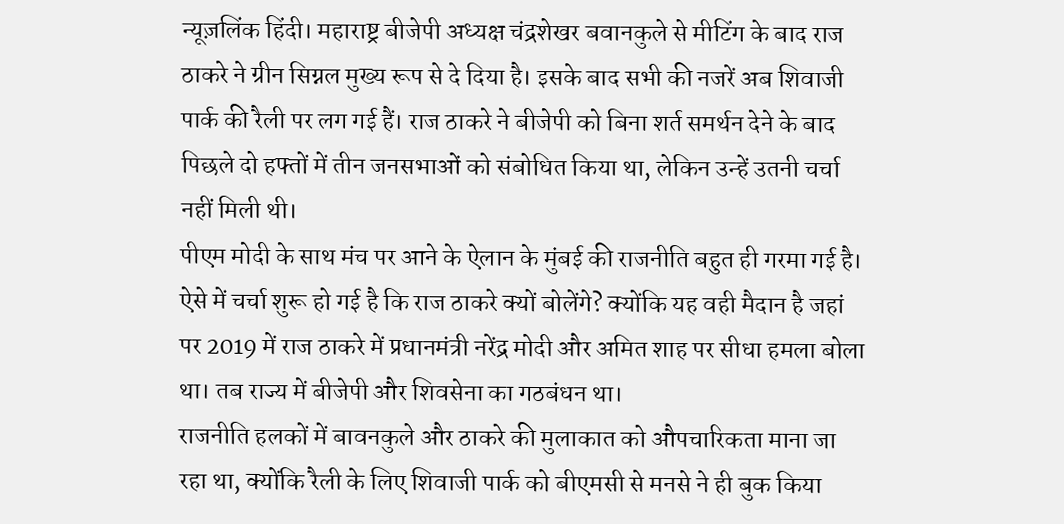न्यूज़लिंक हिंदी। महाराष्ट्र बीजेपी अध्यक्ष चंद्रशेखर बवानकुले से मीटिंग के बाद राज ठाकरे ने ग्रीन सिग्नल मुख्य रूप से दे दिया है। इसके बाद सभी की नजरें अब शिवाजी पार्क की रैली पर लग गई हैं। राज ठाकरे ने बीजेपी को बिना शर्त समर्थन देने के बाद पिछले दो हफ्तों में तीन जनसभाओं को संबोधित किया था, लेकिन उन्हें उतनी चर्चा नहीं मिली थी।
पीएम मोदी के साथ मंच पर आने के ऐलान के मुंबई की राजनीति बहुत ही गरमा गई है। ऐसे में चर्चा शुरू हो गई है कि राज ठाकरे क्यों बोलेंगे? क्योंकि यह वही मैदान है जहां पर 2019 में राज ठाकरे में प्रधानमंत्री नरेंद्र मोदी और अमित शाह पर सीधा हमला बोला था। तब राज्य में बीजेपी और शिवसेना का गठबंधन था।
राजनीति हलकों में बावनकुले और ठाकरे की मुलाकात को औपचारिकता माना जा रहा था, क्योंकि रैली के लिए शिवाजी पार्क को बीएमसी से मनसे ने ही बुक किया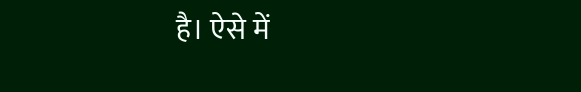है। ऐसे में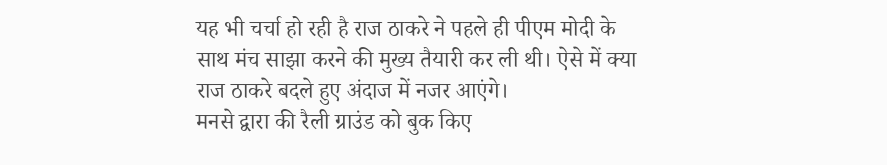यह भी चर्चा हो रही है राज ठाकरे ने पहले ही पीएम मोदी के साथ मंच साझा करने की मुख्य तैयारी कर ली थी। ऐसे में क्या राज ठाकरे बदले हुए अंदाज में नजर आएंगे।
मनसे द्वारा की रैली ग्राउंड को बुक किए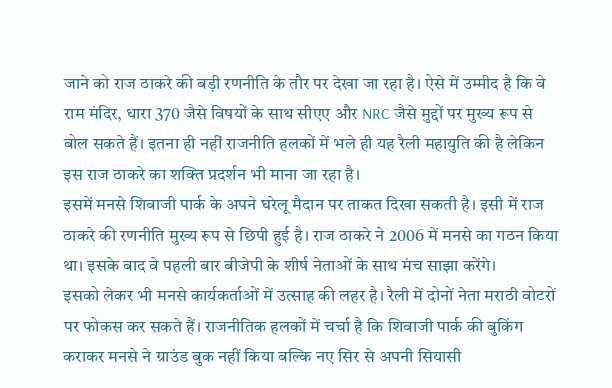जाने को राज ठाकरे की बड़ी रणनीति के तौर पर देखा जा रहा है। ऐसे में उम्मीद है कि वे राम मंदिर, धारा 370 जैसे विषयों के साथ सीएए और NRC जैसे मुद्दों पर मुख्य रूप से बोल सकते हैं। इतना ही नहीं राजनीति हलकों में भले ही यह रैली महायुति की है लेकिन इस राज ठाकरे का शक्ति प्रदर्शन भी माना जा रहा है।
इसमें मनसे शिवाजी पार्क के अपने घरेलू मैदान पर ताकत दिखा सकती है। इसी में राज ठाकरे की रणनीति मुख्य रूप से छिपी हुई है। राज ठाकरे ने 2006 में मनसे का गठन किया था। इसके बाद वे पहली बार बीजेपी के शीर्ष नेताओं के साथ मंच साझा करेंगे।
इसको लेकर भी मनसे कार्यकर्ताओं में उत्साह की लहर है। रैली में दोनों नेता मराठी वोटरों पर फोकस कर सकते हैं। राजनीतिक हलकों में चर्चा है कि शिवाजी पार्क की बुकिंग कराकर मनसे ने ग्राउंड बुक नहीं किया बल्कि नए सिर से अपनी सियासी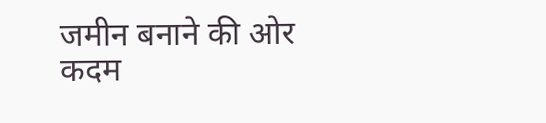जमीन बनाने की ओर कदम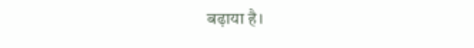बढ़ाया है।